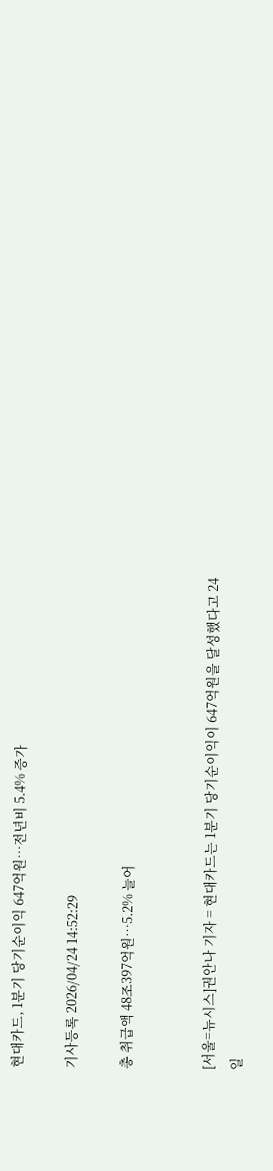현대카드, 1분기 당기순이익 647억원…전년비 5.4% 증가

기사등록 2026/04/24 14:52:29

총 취급액 48조397억원…5.2% 늘어


[서울=뉴시스]권안나 기자 = 현대카드는 1분기 당기순이익이 647억원을 달성했다고 24일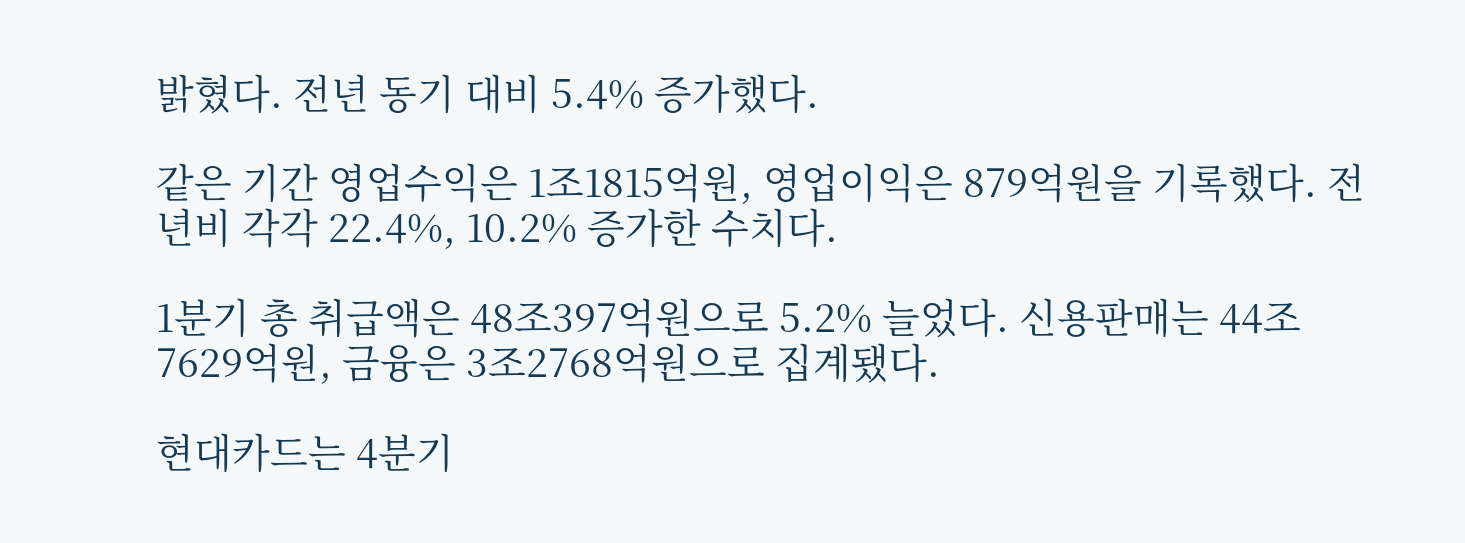밝혔다. 전년 동기 대비 5.4% 증가했다.

같은 기간 영업수익은 1조1815억원, 영업이익은 879억원을 기록했다. 전년비 각각 22.4%, 10.2% 증가한 수치다.

1분기 총 취급액은 48조397억원으로 5.2% 늘었다. 신용판매는 44조7629억원, 금융은 3조2768억원으로 집계됐다.

현대카드는 4분기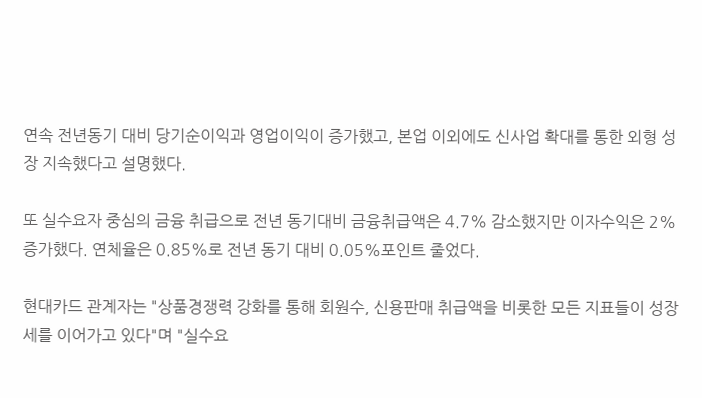연속 전년동기 대비 당기순이익과 영업이익이 증가했고, 본업 이외에도 신사업 확대를 통한 외형 성장 지속했다고 설명했다.

또 실수요자 중심의 금융 취급으로 전년 동기대비 금융취급액은 4.7% 감소했지만 이자수익은 2% 증가했다. 연체율은 0.85%로 전년 동기 대비 0.05%포인트 줄었다.

현대카드 관계자는 "상품경쟁력 강화를 통해 회원수, 신용판매 취급액을 비롯한 모든 지표들이 성장세를 이어가고 있다"며 "실수요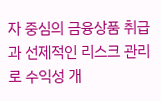자 중심의 금융상품 취급과 선제적인 리스크 관리로 수익성 개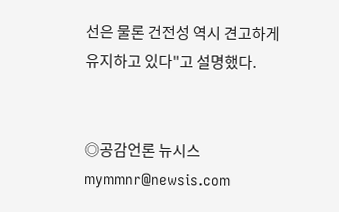선은 물론 건전성 역시 견고하게 유지하고 있다"고 설명했다.


◎공감언론 뉴시스 mymmnr@newsis.com